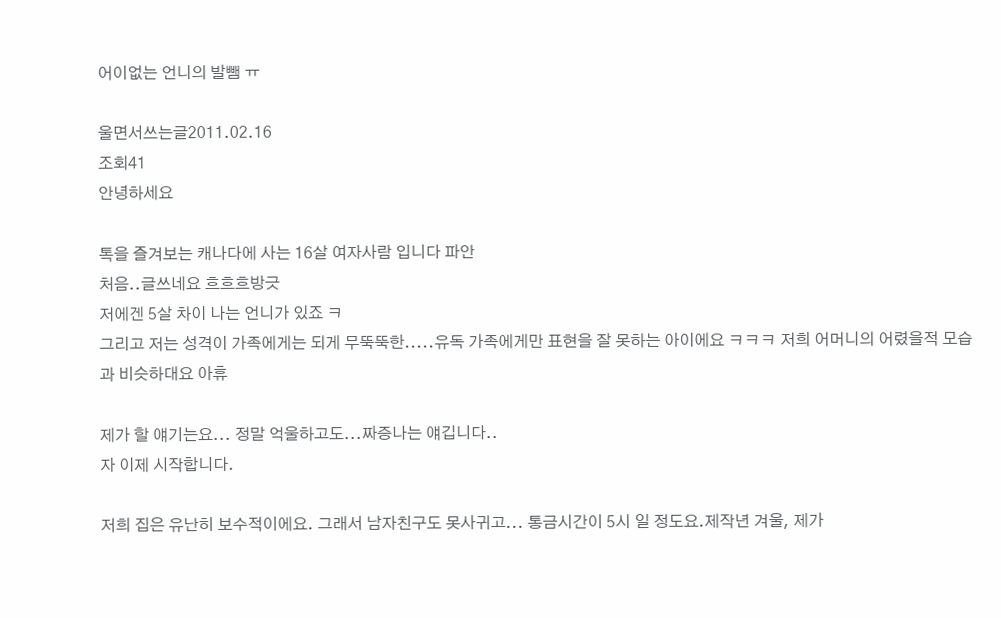어이없는 언니의 발뺌 ㅠ

울면서쓰는글2011.02.16
조회41
안녕하세요

톡을 즐겨보는 캐나다에 사는 16살 여자사람 입니다 파안
처음..글쓰네요 흐흐흐방긋
저에겐 5살 차이 나는 언니가 있죠 ㅋ
그리고 저는 성격이 가족에게는 되게 무뚝뚝한.....유독 가족에게만 표현을 잘 못하는 아이에요 ㅋㅋㅋ 저희 어머니의 어렸을적 모습과 비슷하대요 아휴

제가 할 얘기는요... 정말 억울하고도...짜증나는 얘깁니다..
자 이제 시작합니다.

저희 집은 유난히 보수적이에요. 그래서 남자친구도 못사귀고... 통금시간이 5시 일 정도요.제작년 겨울, 제가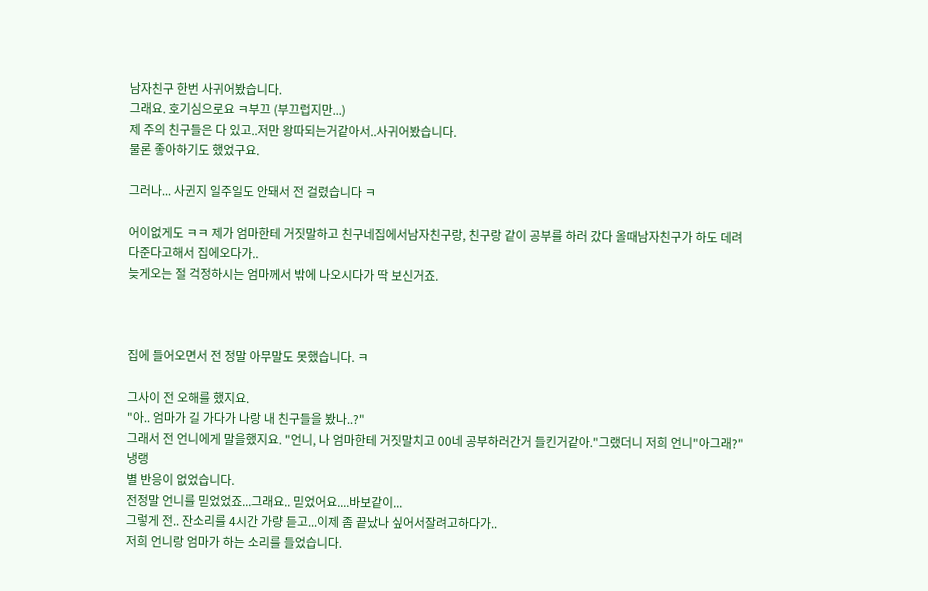남자친구 한번 사귀어봤습니다.
그래요. 호기심으로요 ㅋ부끄 (부끄럽지만...)
제 주의 친구들은 다 있고..저만 왕따되는거같아서..사귀어봤습니다.
물론 좋아하기도 했었구요.

그러나... 사귄지 일주일도 안돼서 전 걸렸습니다 ㅋ

어이없게도 ㅋㅋ 제가 엄마한테 거짓말하고 친구네집에서남자친구랑, 친구랑 같이 공부를 하러 갔다 올때남자친구가 하도 데려다준다고해서 집에오다가..
늦게오는 절 걱정하시는 엄마께서 밖에 나오시다가 딱 보신거죠.



집에 들어오면서 전 정말 아무말도 못했습니다. ㅋ

그사이 전 오해를 했지요.
"아.. 엄마가 길 가다가 나랑 내 친구들을 봤나..?"
그래서 전 언니에게 말을했지요. "언니, 나 엄마한테 거짓말치고 00네 공부하러간거 들킨거같아."그랬더니 저희 언니"아그래?"냉랭
별 반응이 없었습니다.
전정말 언니를 믿었었죠...그래요.. 믿었어요....바보같이...
그렇게 전.. 잔소리를 4시간 가량 듣고...이제 좀 끝났나 싶어서잘려고하다가..
저희 언니랑 엄마가 하는 소리를 들었습니다.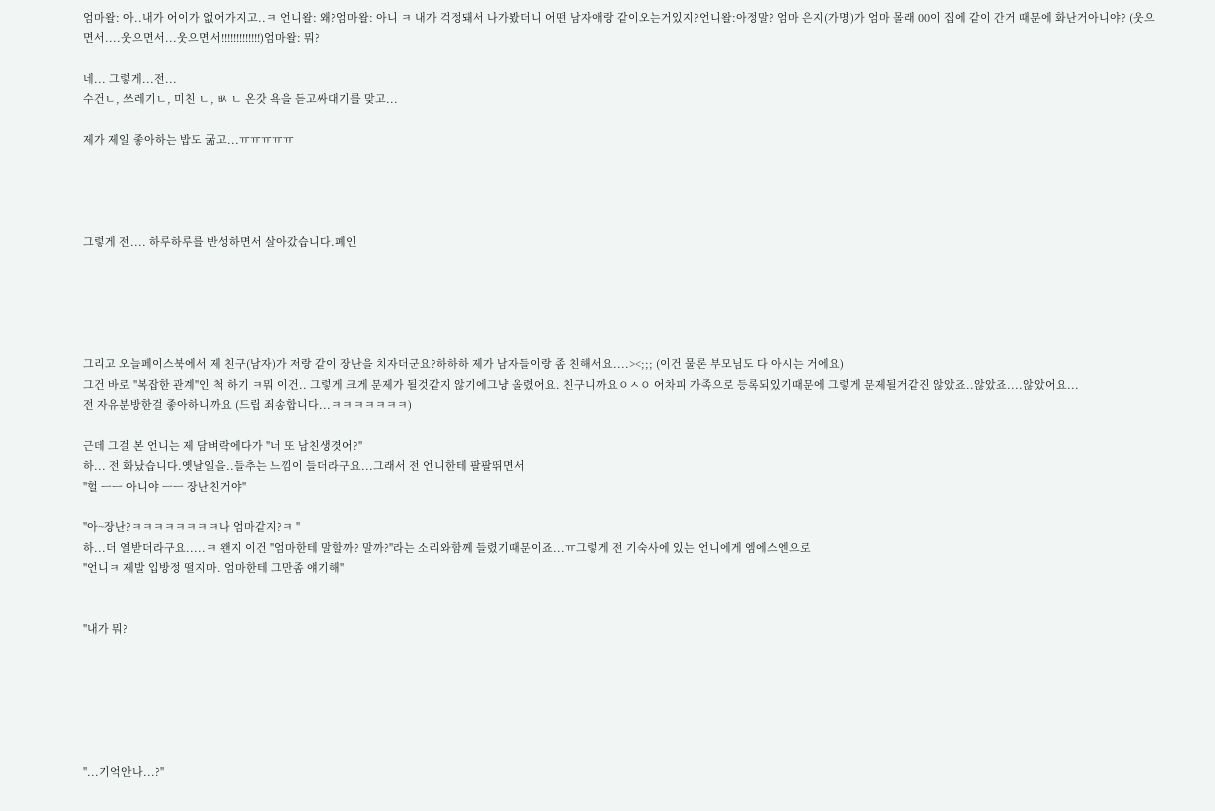엄마왈: 아..내가 어이가 없어가지고..ㅋ 언니왈: 왜?엄마왈: 아니 ㅋ 내가 걱정돼서 나가봤더니 어떤 남자애랑 같이오는거있지?언니왈:아정말? 엄마 은지(가명)가 엄마 몰래 00이 집에 같이 간거 때문에 화난거아니야? (웃으면서....웃으면서...웃으면서!!!!!!!!!!!!!)엄마왈: 뭐?

네... 그렇게...전...
수건ㄴ, 쓰레기ㄴ, 미친 ㄴ, ㅄ ㄴ 온갓 욕을 듣고싸대기를 맞고...

제가 제일 좋아하는 밥도 굶고...ㅠㅠㅠㅠㅠ




그렇게 전.... 하루하루를 반성하면서 살아갔습니다.폐인





그리고 오늘페이스북에서 제 친구(남자)가 저랑 같이 장난을 치자더군요?하하하 제가 남자들이랑 좀 친해서요....><;;; (이건 물론 부모님도 다 아시는 거에요)
그건 바로 "복잡한 관계"인 척 하기 ㅋ뭐 이건.. 그렇게 크게 문제가 될것같지 않기에그냥 올렸어요. 친구니까요ㅇㅅㅇ 어차피 가족으로 등록되있기때문에 그렇게 문제될거같진 않았죠..않았죠....않았어요...
전 자유분방한걸 좋아하니까요 (드립 죄송합니다...ㅋㅋㅋㅋㅋㅋㅋ)

근데 그걸 본 언니는 제 담벼락에다가 "너 또 남친생겻어?"
하... 전 화났습니다.옛날일을..들추는 느낌이 들더라구요...그래서 전 언니한테 팔팔뛰면서
"헐 ㅡㅡ 아니야 ㅡㅡ 장난친거야"

"아~장난?ㅋㅋㅋㅋㅋㅋㅋㅋ나 엄마같지?ㅋ "
하...더 열받더라구요.....ㅋ 왠지 이건 "엄마한테 말할까? 말까?"라는 소리와함께 들렸기때문이죠...ㅠ그렇게 전 기숙사에 있는 언니에게 엠에스엔으로
"언니ㅋ 제발 입방정 떨지마. 엄마한테 그만좀 얘기해"


"내가 뭐?






"...기억안나...?"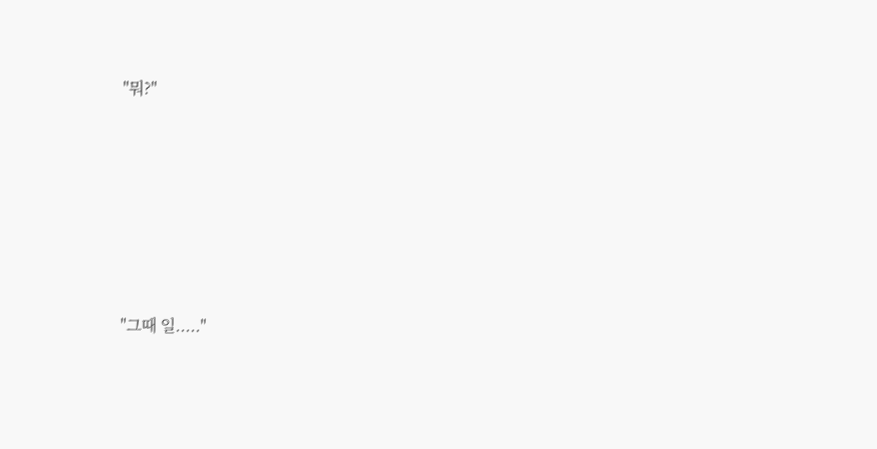"뭐?"








"그때 일....."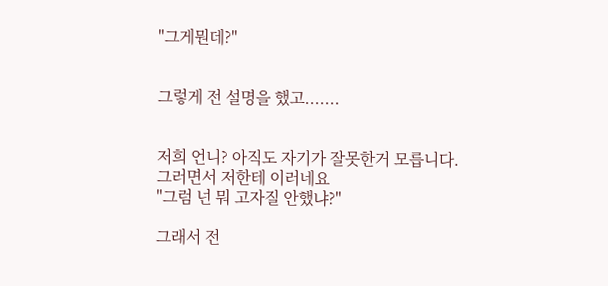"그게뭔데?"


그렇게 전 설명을 했고.......


저희 언니? 아직도 자기가 잘못한거 모릅니다.
그러면서 저한테 이러네요
"그럼 넌 뭐 고자질 안했냐?"

그래서 전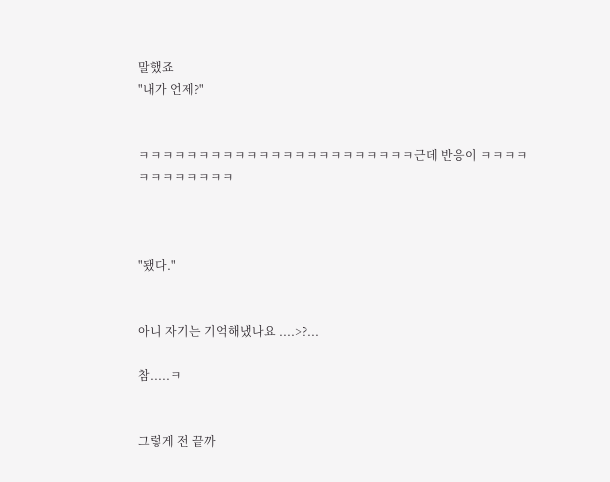말했죠
"내가 언제?"


ㅋㅋㅋㅋㅋㅋㅋㅋㅋㅋㅋㅋㅋㅋㅋㅋㅋㅋㅋㅋㅋㅋㅋ근데 반응이 ㅋㅋㅋㅋㅋㅋㅋㅋㅋㅋㅋㅋ



"됐다."


아니 자기는 기억해냈나요 ....>?...

참.....ㅋ


그렇게 전 끝까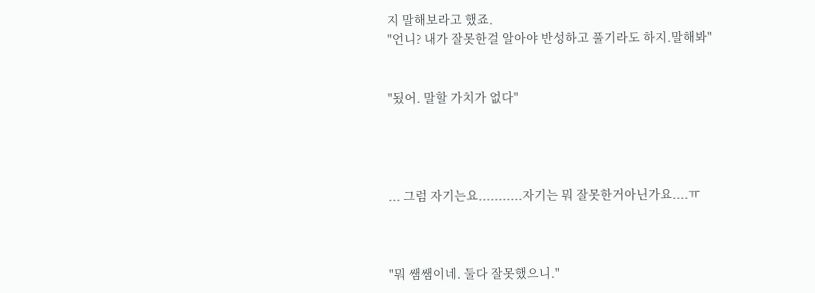지 말해보라고 했죠.
"언니? 내가 잘못한걸 알아야 반성하고 풀기라도 하지.말해봐"


"됬어. 말할 가치가 없다"




... 그럼 자기는요...........자기는 뭐 잘못한거아닌가요....ㅠ



"뭐 쌤쌤이네. 둘다 잘못했으니."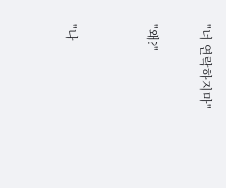"너 연락하지마"

"왜?"


"나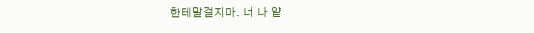한테말걸지마. 너 나 얕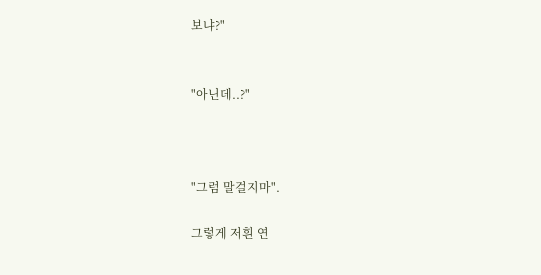보냐?"


"아닌데..?"



"그럼 말걸지마".

그렇게 저흰 연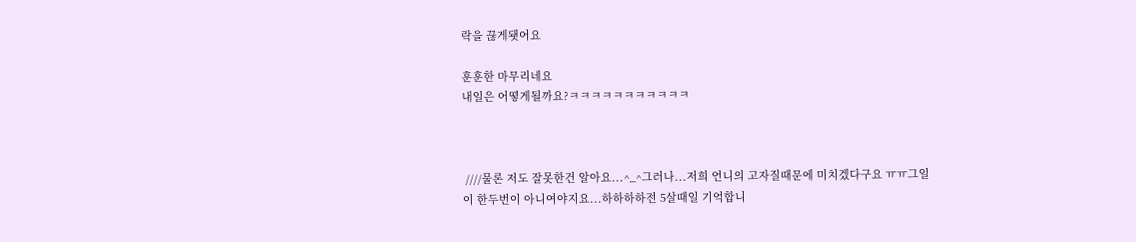락을 끊게됏어요

훈훈한 마무리네요
내일은 어떻게될까요?ㅋㅋㅋㅋㅋㅋㅋㅋㅋㅋㅋ



 ////물론 저도 잘못한건 알아요...^_^그러나...저희 언니의 고자질때문에 미치겠다구요 ㅠㅠ그일이 한두번이 아니여야지요...하하하하전 5살때일 기억합니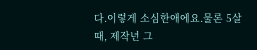다.이렇게 소심한애에요.물론 5살때, 제작년 그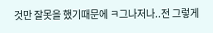것만 잘못을 했기때문에 ㅋ그나저나..전 그렇게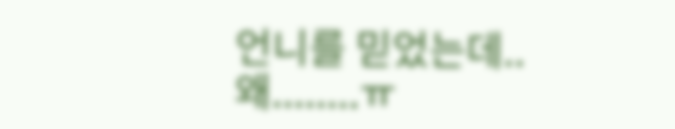언니를 믿었는데..왜........ㅠ